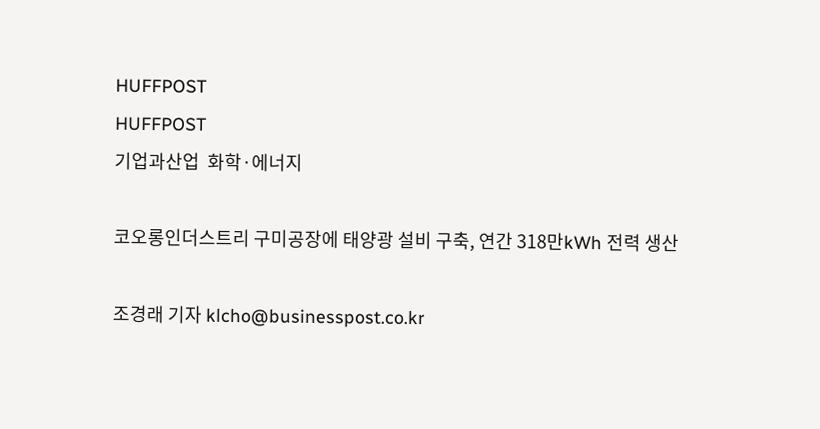HUFFPOST
HUFFPOST
기업과산업  화학·에너지

코오롱인더스트리 구미공장에 태양광 설비 구축, 연간 318만kWh 전력 생산

조경래 기자 klcho@businesspost.co.kr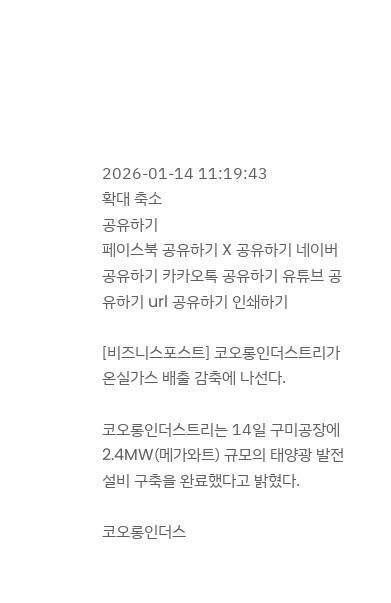2026-01-14 11:19:43
확대 축소
공유하기
페이스북 공유하기 X 공유하기 네이버 공유하기 카카오톡 공유하기 유튜브 공유하기 url 공유하기 인쇄하기

[비즈니스포스트] 코오롱인더스트리가 온실가스 배출 감축에 나선다.

코오롱인더스트리는 14일 구미공장에 2.4MW(메가와트) 규모의 태양광 발전 설비 구축을 완료했다고 밝혔다.

코오롱인더스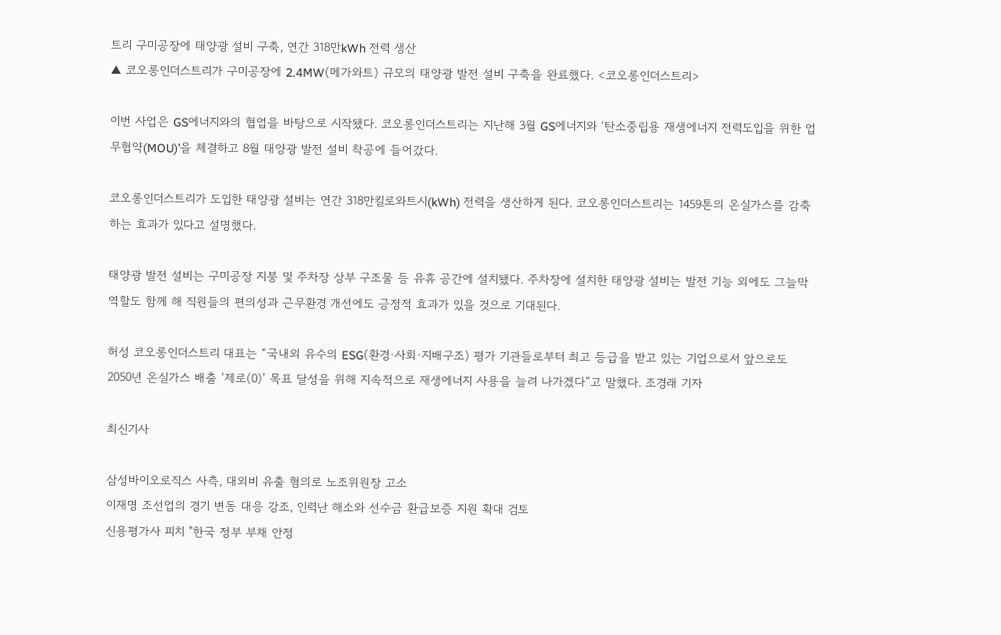트리 구미공장에 태양광 설비 구축, 연간 318만kWh 전력 생산
▲ 코오롱인더스트리가 구미공장에 2.4MW(메가와트) 규모의 태양광 발전 설비 구축을 완료했다. <코오롱인더스트리>

이번 사업은 GS에너지와의 협업을 바탕으로 시작됐다. 코오롱인더스트리는 지난해 3월 GS에너지와 ‘탄소중립용 재생에너지 전력도입을 위한 업무협약(MOU)’을 체결하고 8월 태양광 발전 설비 착공에 들어갔다.

코오롱인더스트리가 도입한 태양광 설비는 연간 318만킬로와트시(kWh) 전력을 생산하게 된다. 코오롱인더스트리는 1459톤의 온실가스를 감축하는 효과가 있다고 설명했다.

태양광 발전 설비는 구미공장 지붕 및 주차장 상부 구조물 등 유휴 공간에 설치됐다. 주차장에 설치한 태양광 설비는 발전 기능 외에도 그늘막 역할도 함께 해 직원들의 편의성과 근무환경 개선에도 긍정적 효과가 있을 것으로 기대된다.

허성 코오롱인더스트리 대표는 “국내외 유수의 ESG(환경·사회·지배구조) 평가 기관들로부터 최고 등급을 받고 있는 기업으로서 앞으로도 2050년 온실가스 배출 ‘제로(0)’ 목표 달성을 위해 지속적으로 재생에너지 사용을 늘려 나가겠다”고 말했다. 조경래 기자

최신기사

삼성바이오로직스 사측, 대외비 유출 혐의로 노조위원장 고소
이재명 조선업의 경기 변동 대응 강조, 인력난 해소와 선수금 환급보증 지원 확대 검토
신용평가사 피치 "한국 정부 부채 안정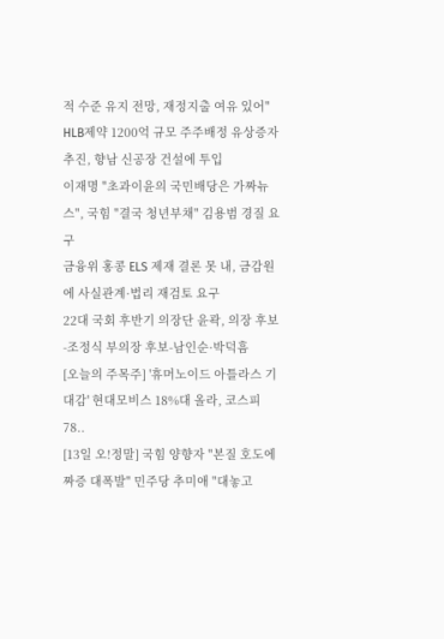적 수준 유지 전망, 재정지출 여유 있어"
HLB제약 1200억 규모 주주배정 유상증자 추진, 향남 신공장 건설에 투입
이재명 "초과이윤의 국민배당은 가짜뉴스", 국힘 "결국 청년부채" 김용범 경질 요구
금융위 홍콩 ELS 제재 결론 못 내, 금감원에 사실관계·법리 재검토 요구
22대 국회 후반기 의장단 윤곽, 의장 후보-조정식 부의장 후보-남인순·박덕흠
[오늘의 주목주] '휴머노이드 아틀라스 기대감' 현대모비스 18%대 올라, 코스피 78..
[13일 오!정말] 국힘 양향자 "본질 호도에 짜증 대폭발" 민주당 추미애 "대놓고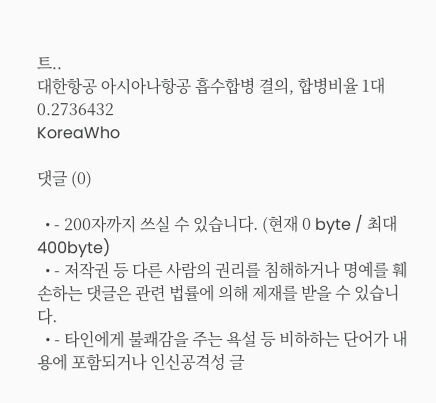트..
대한항공 아시아나항공 흡수합병 결의, 합병비율 1대 0.2736432
KoreaWho

댓글 (0)

  • - 200자까지 쓰실 수 있습니다. (현재 0 byte / 최대 400byte)
  • - 저작권 등 다른 사람의 권리를 침해하거나 명예를 훼손하는 댓글은 관련 법률에 의해 제재를 받을 수 있습니다.
  • - 타인에게 불쾌감을 주는 욕설 등 비하하는 단어가 내용에 포함되거나 인신공격성 글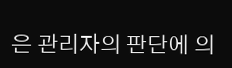은 관리자의 판단에 의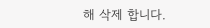해 삭제 합니다.